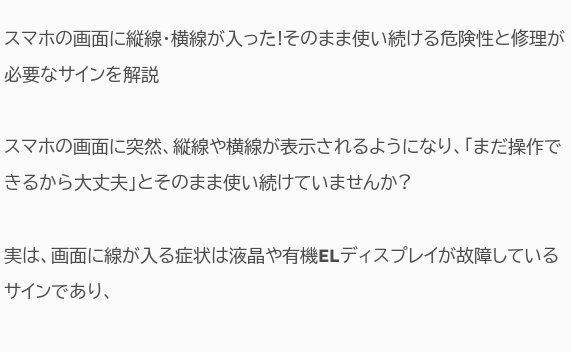スマホの画面に縦線・横線が入った!そのまま使い続ける危険性と修理が必要なサインを解説

スマホの画面に突然、縦線や横線が表示されるようになり、「まだ操作できるから大丈夫」とそのまま使い続けていませんか?

実は、画面に線が入る症状は液晶や有機ELディスプレイが故障しているサインであり、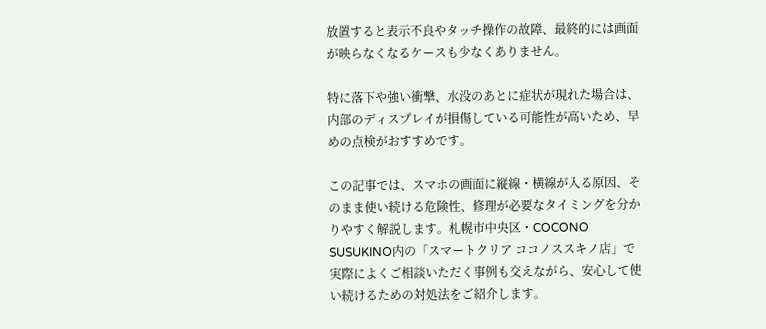放置すると表示不良やタッチ操作の故障、最終的には画面が映らなくなるケースも少なくありません。

特に落下や強い衝撃、水没のあとに症状が現れた場合は、内部のディスプレイが損傷している可能性が高いため、早めの点検がおすすめです。

この記事では、スマホの画面に縦線・横線が入る原因、そのまま使い続ける危険性、修理が必要なタイミングを分かりやすく解説します。札幌市中央区・COCONO SUSUKINO内の「スマートクリア ココノススキノ店」で実際によくご相談いただく事例も交えながら、安心して使い続けるための対処法をご紹介します。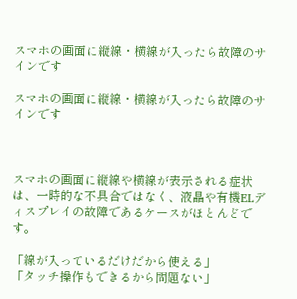スマホの画面に縦線・横線が入ったら故障のサインです

スマホの画面に縦線・横線が入ったら故障のサインです



スマホの画面に縦線や横線が表示される症状は、一時的な不具合ではなく、液晶や有機ELディスプレイの故障であるケースがほとんどです。

「線が入っているだけだから使える」
「タッチ操作もできるから問題ない」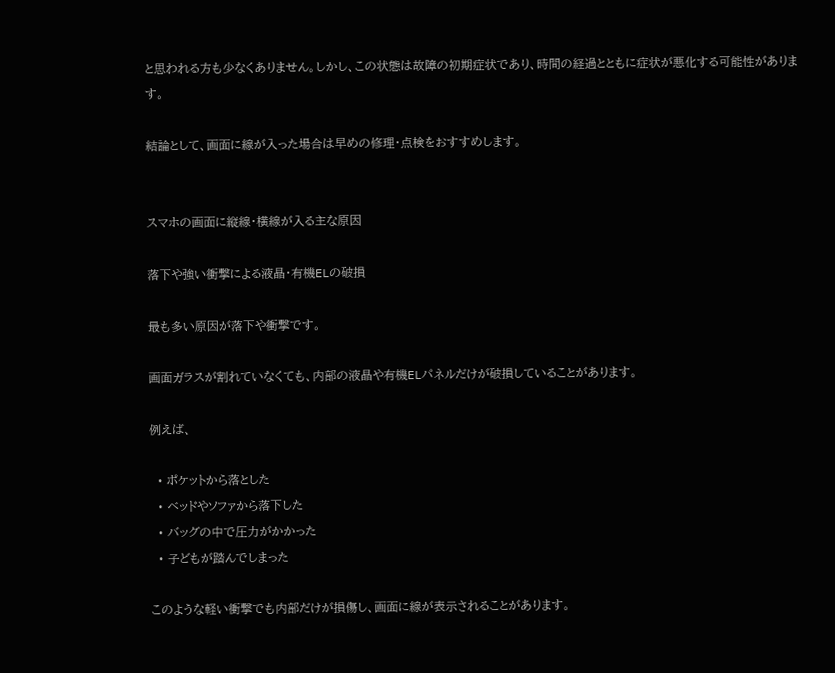と思われる方も少なくありません。しかし、この状態は故障の初期症状であり、時間の経過とともに症状が悪化する可能性があります。

結論として、画面に線が入った場合は早めの修理・点検をおすすめします。


スマホの画面に縦線・横線が入る主な原因

落下や強い衝撃による液晶・有機ELの破損

最も多い原因が落下や衝撃です。

画面ガラスが割れていなくても、内部の液晶や有機ELパネルだけが破損していることがあります。

例えば、

  • ポケットから落とした
  • ベッドやソファから落下した
  • バッグの中で圧力がかかった
  • 子どもが踏んでしまった

このような軽い衝撃でも内部だけが損傷し、画面に線が表示されることがあります。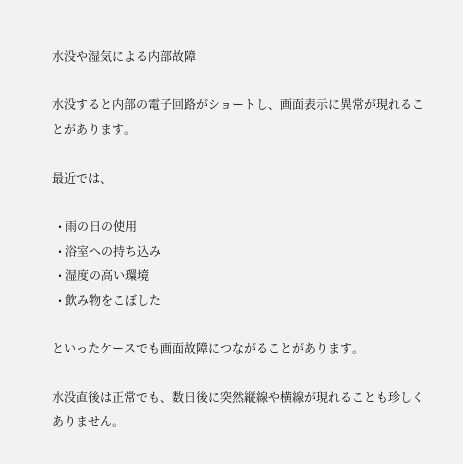水没や湿気による内部故障

水没すると内部の電子回路がショートし、画面表示に異常が現れることがあります。

最近では、

  • 雨の日の使用
  • 浴室への持ち込み
  • 湿度の高い環境
  • 飲み物をこぼした

といったケースでも画面故障につながることがあります。

水没直後は正常でも、数日後に突然縦線や横線が現れることも珍しくありません。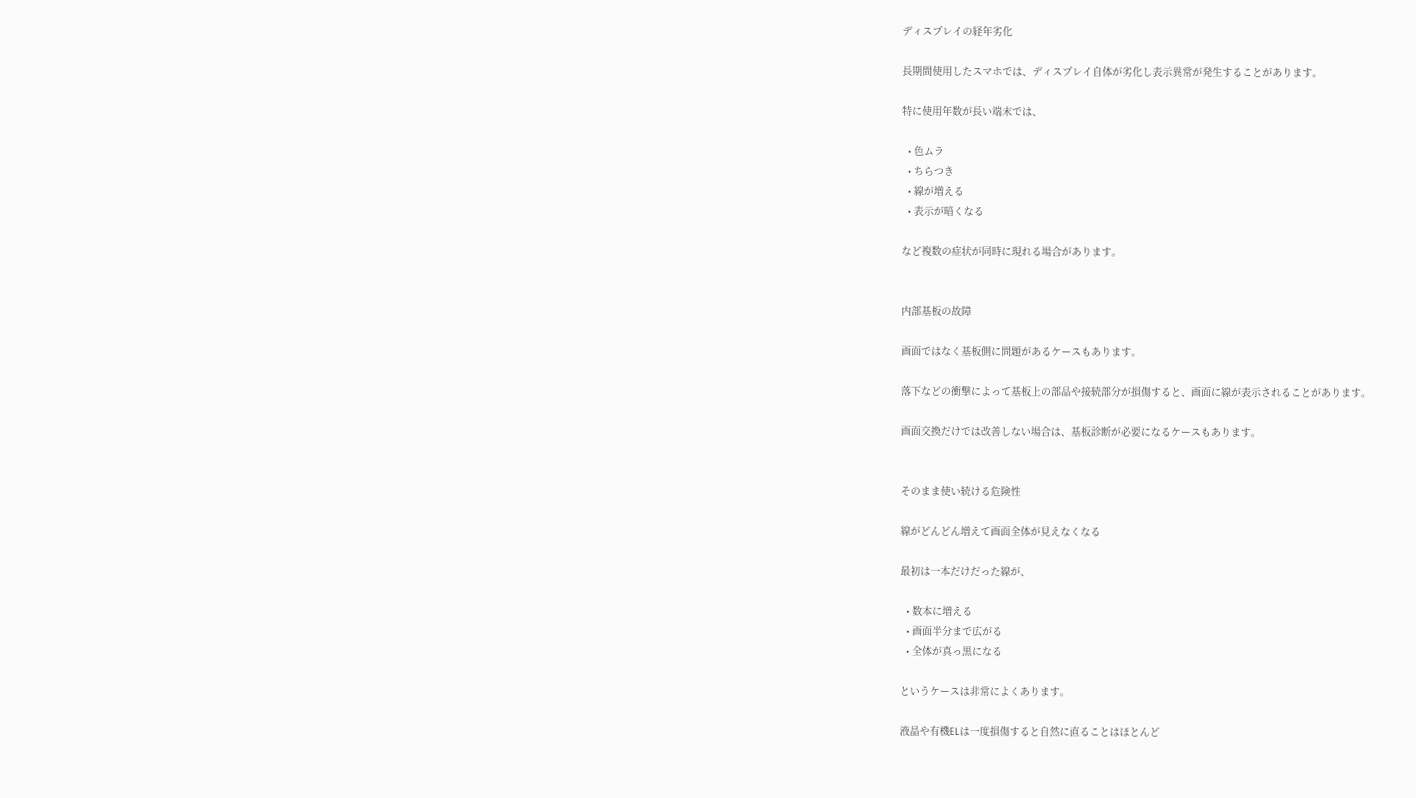ディスプレイの経年劣化

長期間使用したスマホでは、ディスプレイ自体が劣化し表示異常が発生することがあります。

特に使用年数が長い端末では、

  • 色ムラ
  • ちらつき
  • 線が増える
  • 表示が暗くなる

など複数の症状が同時に現れる場合があります。


内部基板の故障

画面ではなく基板側に問題があるケースもあります。

落下などの衝撃によって基板上の部品や接続部分が損傷すると、画面に線が表示されることがあります。

画面交換だけでは改善しない場合は、基板診断が必要になるケースもあります。


そのまま使い続ける危険性

線がどんどん増えて画面全体が見えなくなる

最初は一本だけだった線が、

  • 数本に増える
  • 画面半分まで広がる
  • 全体が真っ黒になる

というケースは非常によくあります。

液晶や有機ELは一度損傷すると自然に直ることはほとんど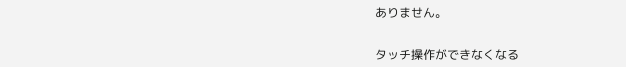ありません。


タッチ操作ができなくなる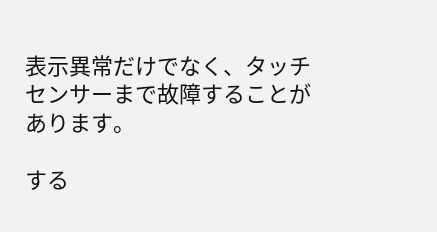表示異常だけでなく、タッチセンサーまで故障することがあります。

する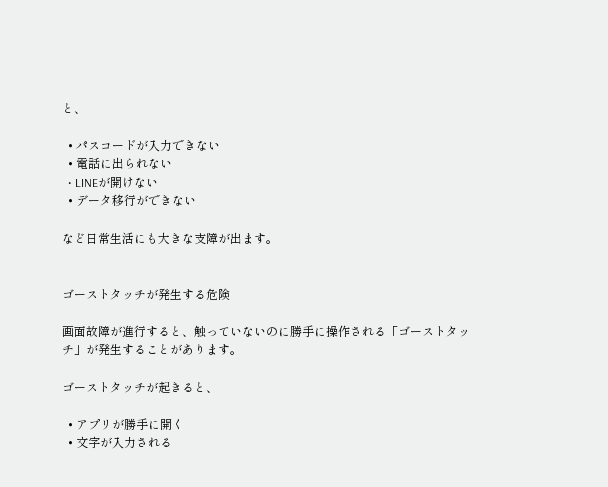と、

  • パスコードが入力できない
  • 電話に出られない
  • LINEが開けない
  • データ移行ができない

など日常生活にも大きな支障が出ます。


ゴーストタッチが発生する危険

画面故障が進行すると、触っていないのに勝手に操作される「ゴーストタッチ」が発生することがあります。

ゴーストタッチが起きると、

  • アプリが勝手に開く
  • 文字が入力される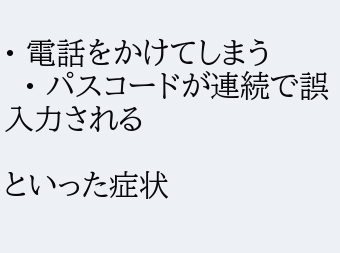• 電話をかけてしまう
  • パスコードが連続で誤入力される

といった症状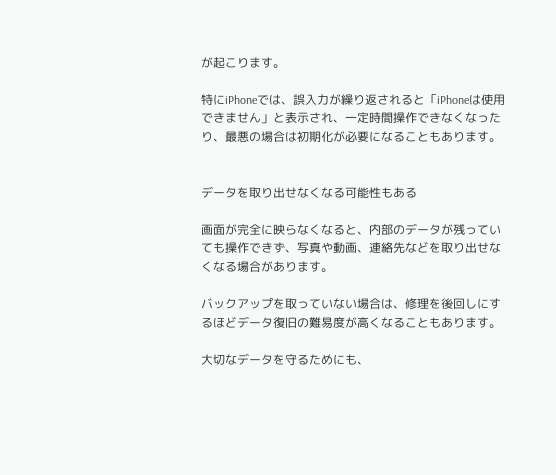が起こります。

特にiPhoneでは、誤入力が繰り返されると「iPhoneは使用できません」と表示され、一定時間操作できなくなったり、最悪の場合は初期化が必要になることもあります。


データを取り出せなくなる可能性もある

画面が完全に映らなくなると、内部のデータが残っていても操作できず、写真や動画、連絡先などを取り出せなくなる場合があります。

バックアップを取っていない場合は、修理を後回しにするほどデータ復旧の難易度が高くなることもあります。

大切なデータを守るためにも、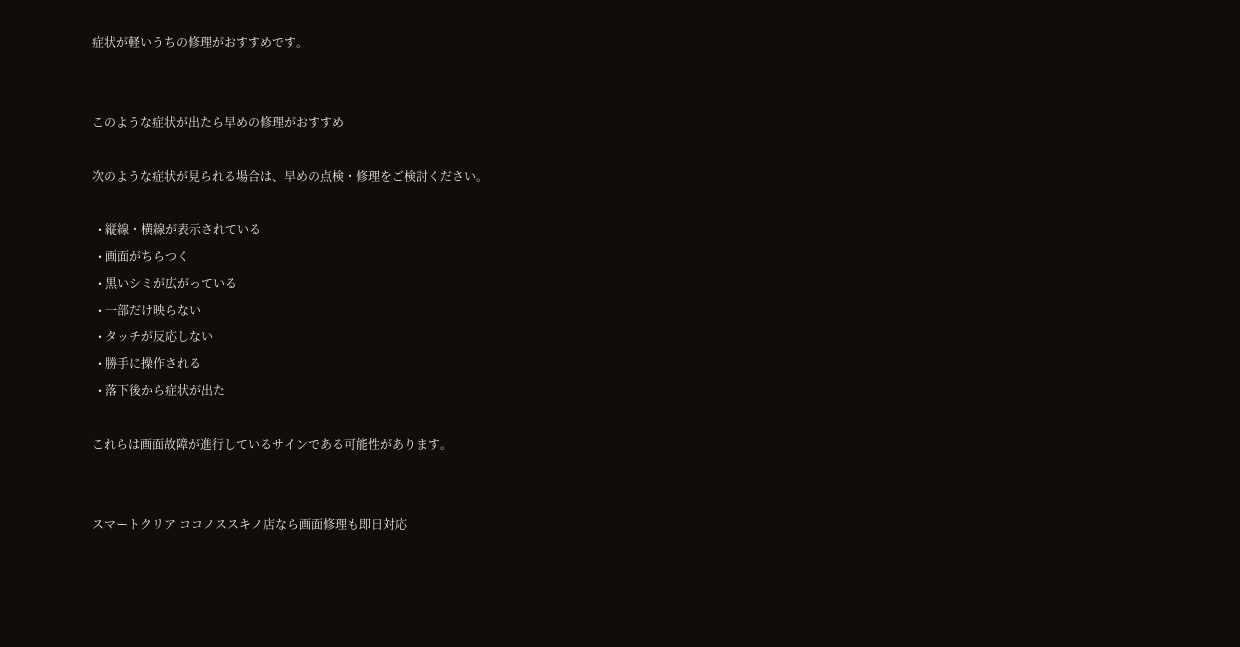症状が軽いうちの修理がおすすめです。


このような症状が出たら早めの修理がおすすめ

次のような症状が見られる場合は、早めの点検・修理をご検討ください。

  • 縦線・横線が表示されている
  • 画面がちらつく
  • 黒いシミが広がっている
  • 一部だけ映らない
  • タッチが反応しない
  • 勝手に操作される
  • 落下後から症状が出た

これらは画面故障が進行しているサインである可能性があります。


スマートクリア ココノススキノ店なら画面修理も即日対応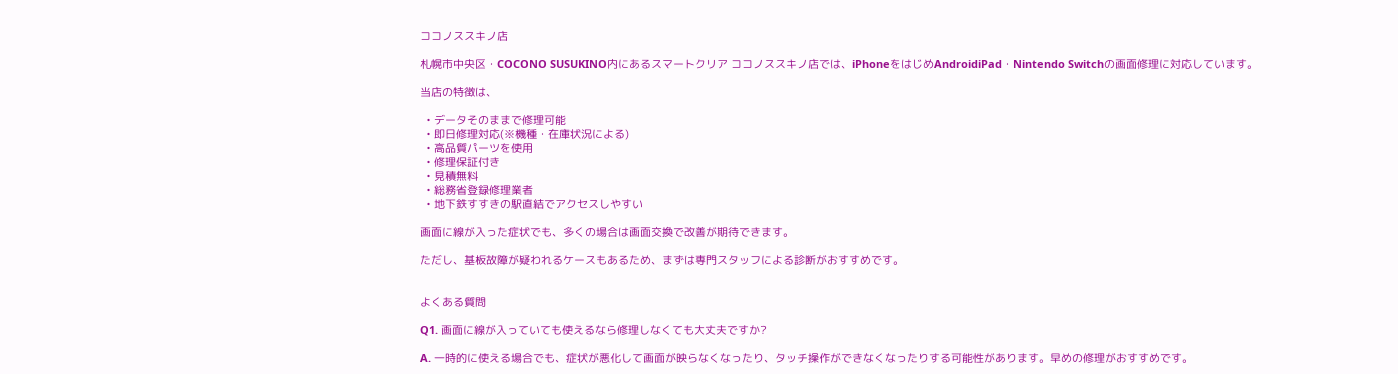ココノススキノ店

札幌市中央区・COCONO SUSUKINO内にあるスマートクリア ココノススキノ店では、iPhoneをはじめAndroidiPad・Nintendo Switchの画面修理に対応しています。

当店の特徴は、

  • データそのままで修理可能
  • 即日修理対応(※機種・在庫状況による)
  • 高品質パーツを使用
  • 修理保証付き
  • 見積無料
  • 総務省登録修理業者
  • 地下鉄すすきの駅直結でアクセスしやすい

画面に線が入った症状でも、多くの場合は画面交換で改善が期待できます。

ただし、基板故障が疑われるケースもあるため、まずは専門スタッフによる診断がおすすめです。


よくある質問

Q1. 画面に線が入っていても使えるなら修理しなくても大丈夫ですか?

A. 一時的に使える場合でも、症状が悪化して画面が映らなくなったり、タッチ操作ができなくなったりする可能性があります。早めの修理がおすすめです。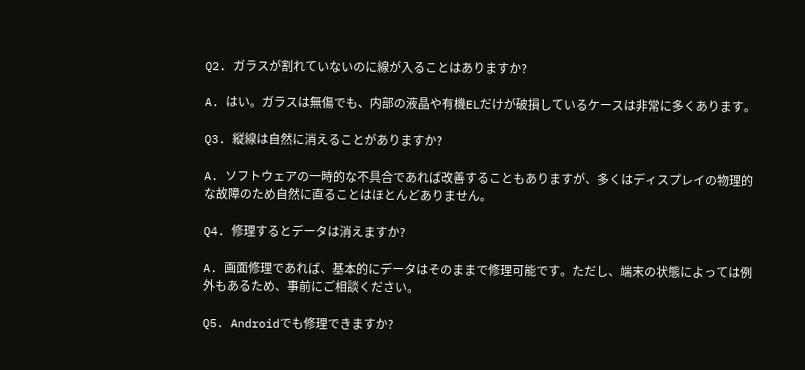Q2. ガラスが割れていないのに線が入ることはありますか?

A. はい。ガラスは無傷でも、内部の液晶や有機ELだけが破損しているケースは非常に多くあります。

Q3. 縦線は自然に消えることがありますか?

A. ソフトウェアの一時的な不具合であれば改善することもありますが、多くはディスプレイの物理的な故障のため自然に直ることはほとんどありません。

Q4. 修理するとデータは消えますか?

A. 画面修理であれば、基本的にデータはそのままで修理可能です。ただし、端末の状態によっては例外もあるため、事前にご相談ください。

Q5. Androidでも修理できますか?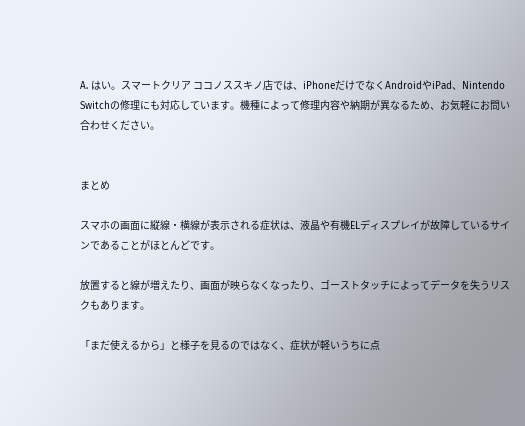A. はい。スマートクリア ココノススキノ店では、iPhoneだけでなくAndroidやiPad、Nintendo Switchの修理にも対応しています。機種によって修理内容や納期が異なるため、お気軽にお問い合わせください。


まとめ

スマホの画面に縦線・横線が表示される症状は、液晶や有機ELディスプレイが故障しているサインであることがほとんどです。

放置すると線が増えたり、画面が映らなくなったり、ゴーストタッチによってデータを失うリスクもあります。

「まだ使えるから」と様子を見るのではなく、症状が軽いうちに点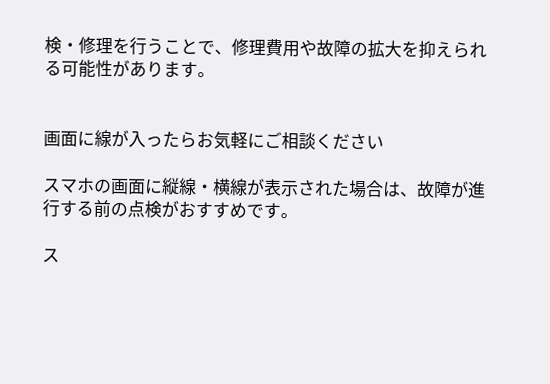検・修理を行うことで、修理費用や故障の拡大を抑えられる可能性があります。


画面に線が入ったらお気軽にご相談ください

スマホの画面に縦線・横線が表示された場合は、故障が進行する前の点検がおすすめです。

ス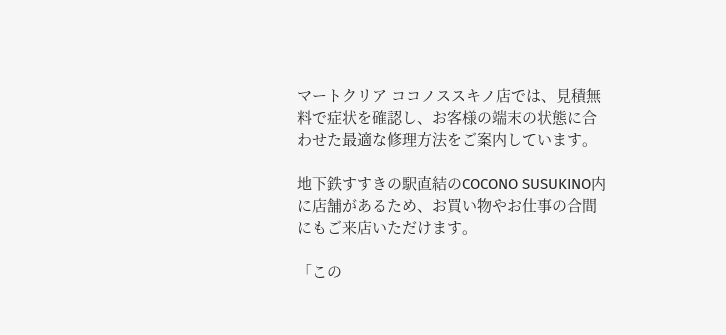マートクリア ココノススキノ店では、見積無料で症状を確認し、お客様の端末の状態に合わせた最適な修理方法をご案内しています。

地下鉄すすきの駅直結のCOCONO SUSUKINO内に店舗があるため、お買い物やお仕事の合間にもご来店いただけます。

「この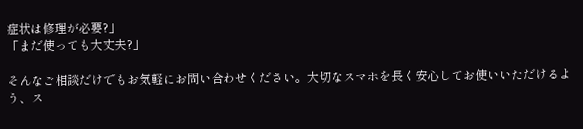症状は修理が必要?」
「まだ使っても大丈夫?」

そんなご相談だけでもお気軽にお問い合わせください。大切なスマホを長く安心してお使いいただけるよう、ス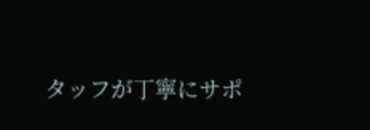タッフが丁寧にサポ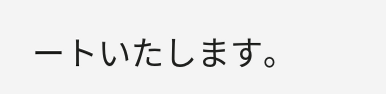ートいたします。